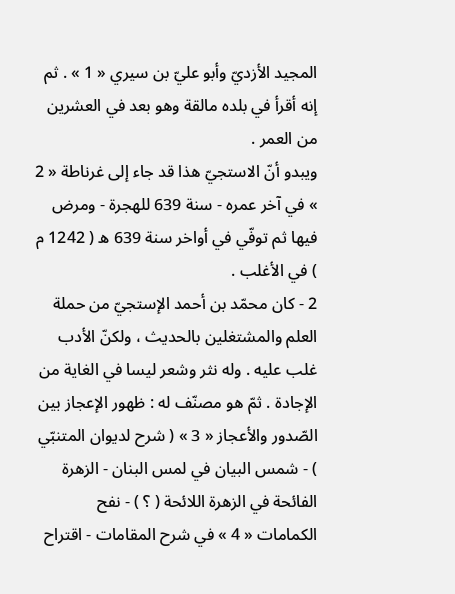المجيد الأزديّ وأبو عليّ بن سيري « 1 » . ثم إنه أقرأ في بلده مالقة وهو بعد في العشرين من العمر .
ويبدو أنّ الاستجيّ هذا قد جاء إلى غرناطة « 2 » في آخر عمره - سنة 639 للهجرة - ومرض فيها ثم توفّي في أواخر سنة 639 ه ( 1242 م ) في الأغلب .
2 - كان محمّد بن أحمد الإستجيّ من حملة العلم والمشتغلين بالحديث ، ولكنّ الأدب غلب عليه . وله نثر وشعر ليسا في الغاية من الإجادة . ثمّ هو مصنّف له : ظهور الإعجاز بين الصّدور والأعجاز « 3 » ( شرح لديوان المتنبّي ) - شمس البيان في لمس البنان - الزهرة الفائحة في الزهرة اللائحة ( ؟ ) - نفح الكمامات « 4 » في شرح المقامات - اقتراح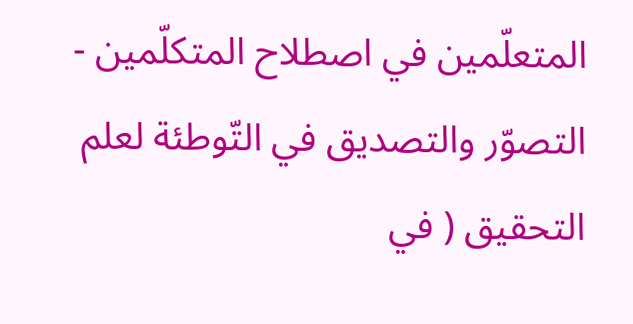المتعلّمين في اصطلاح المتكلّمين - التصوّر والتصديق في التّوطئة لعلم التحقيق ( في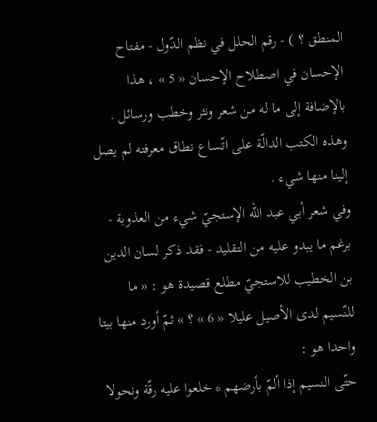المنطق ؟ ) - رقم الحلل في نظم الدّول - مفتاح الإحسان في اصطلاح الإحسان « 5 » ، هذا بالإضافة إلى ما له من شعر ونثر وخطب ورسائل . وهذه الكتب الدالّة على اتّساع نطاق معرفته لم يصل إلينا منها شيء .
وفي شعر أبي عبد اللّه الإستجيّ شيء من العذوبة - برغم ما يبدو عليه من التقليد - فقد ذكر لسان الدين بن الخطيب للاستجيّ مطلع قصيدة هو : « ما للنّسيم لدى الأصيل عليلا « 6 » ؟ » ثمّ أورد منها بيتا واحدا هو :
حتّى النسيم إذا ألمّ بأرضهم * خلعوا عليه رقّة ونحولا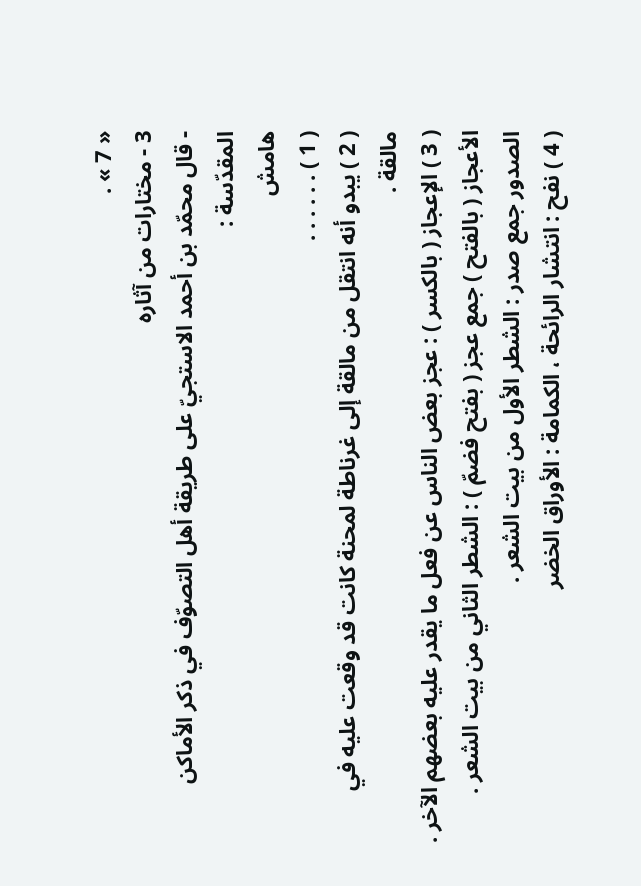« 7 » .
3 - مختارات من آثاره
- قال محمّد بن أحمد الاستجيّ على طريقة أهل التصوّف في ذكر الأماكن المقدّسة :
هامش
( 1 ) . . . . . .
( 2 ) يبدو أنه انتقل من مالقة إلى غرناطة لمحنة كانت قد وقعت عليه في مالقة .
( 3 ) الإعجاز ( بالكسر ) : عجز بعض الناس عن فعل ما يقدر عليه بعضهم الآخر . الأعجاز ( بالفتح ) جمع عجز ( بفتح فضمّ ) : الشطر الثاني من بيت الشعر . الصدور جمع صدر : الشطر الأول من بيت الشعر .
( 4 ) نفح : انتشار الرائحة ، الكمامة : الأوراق الخضر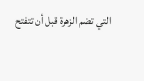التي تضم الزهرة قبل أن تتفتح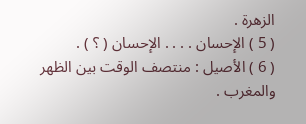الزهرة .
( 5 ) الإحسان . . . . الإحسان ( ؟ ) .
( 6 ) الأصيل : منتصف الوقت بين الظهر والمغرب .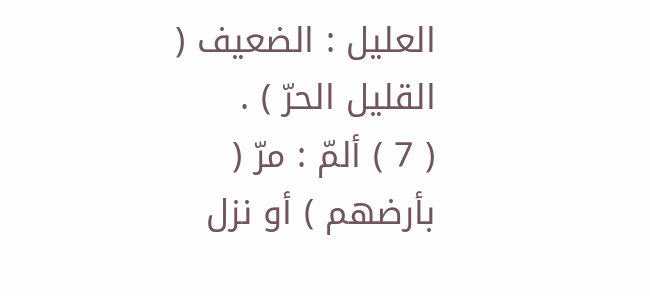العليل : الضعيف ( القليل الحرّ ) .
( 7 ) ألمّ : مرّ ( بأرضهم ) أو نزل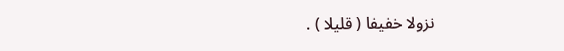نزولا خفيفا ( قليلا ) .